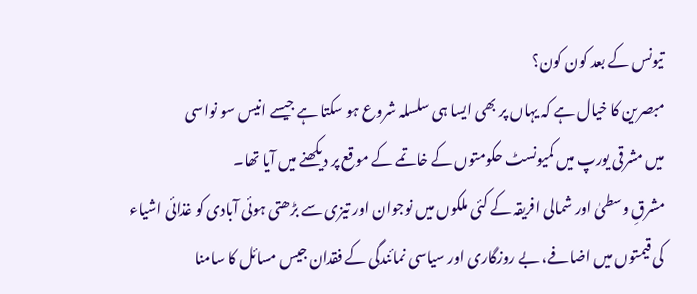تیونس کے بعد کون کون؟
مبصرین کا خیال ہے کہ یہاں پر بھی ایسا ہی سلسلہ شروع ہو سکتا ہے جیسے انیس سو نواسی
میں مشرقی یورپ میں کمیونسٹ حکومتوں کے خاتمے کے موقع پر دیکھنے میں آیا تھا۔
مشرقِ وسطیٰ اور شمالی افریقہ کے کئی ملکوں میں نوجوان اور تیزی سے بڑھتی ہوئی آبادی کو غذائی اشیاء کی قیمتوں میں اضافے، بے روزگاری اور سیاسی نمائندگی کے فقدان جیس مسائل کا سامنا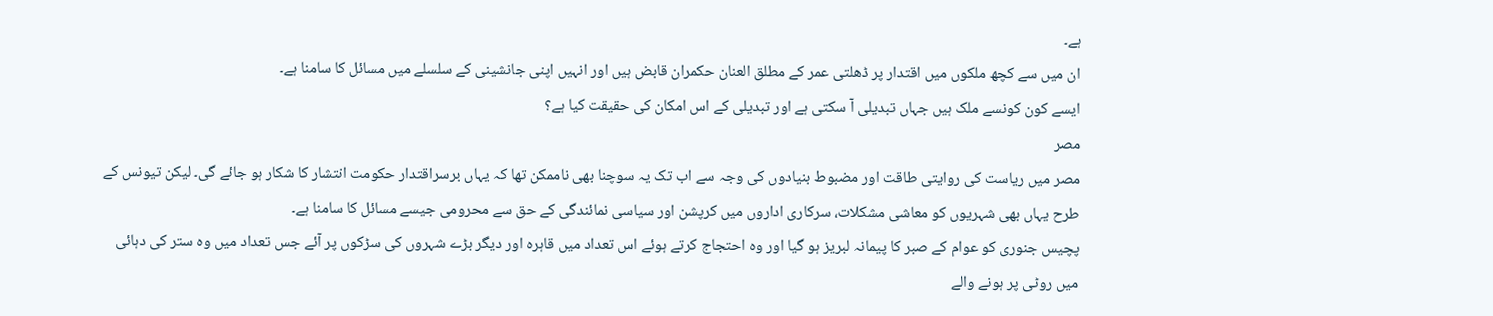ہے۔
ان میں سے کچھ ملکوں میں اقتدار پر ڈھلتی عمر کے مطلق العنان حکمران قابض ہیں اور انہیں اپنی جانشینی کے سلسلے میں مسائل کا سامنا ہے۔
ایسے کون کونسے ملک ہیں جہاں تبدیلی آ سکتی ہے اور تبدیلی کے اس امکان کی حقیقت کیا ہے؟
مصر
مصر میں ریاست کی روایتی طاقت اور مضبوط بنیادوں کی وجہ سے اب تک یہ سوچنا بھی ناممکن تھا کہ یہاں برسراقتدار حکومت انتشار کا شکار ہو جائے گی۔ لیکن تیونس کے طرح یہاں بھی شہریوں کو معاشی مشکلات، سرکاری اداروں میں کرپشن اور سیاسی نمائندگی کے حق سے محرومی جیسے مسائل کا سامنا ہے۔
پچیس جنوری کو عوام کے صبر کا پیمانہ لبریز ہو گیا اور وہ احتجاج کرتے ہوئے اس تعداد میں قاہرہ اور دیگر بڑے شہروں کی سڑکوں پر آئے جس تعداد میں وہ ستر کی دہائی میں روٹی پر ہونے والے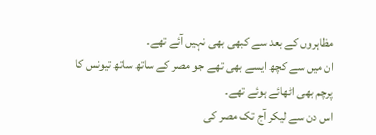مظاہروں کے بعد سے کبھی بھی نہیں آئے تھے۔
ان میں سے کچھ ایسے بھی تھے جو مصر کے ساتھ ساتھ تیونس کا پرچم بھی اٹھائے ہوئے تھے۔
اس دن سے لیکر آج تک مصر کی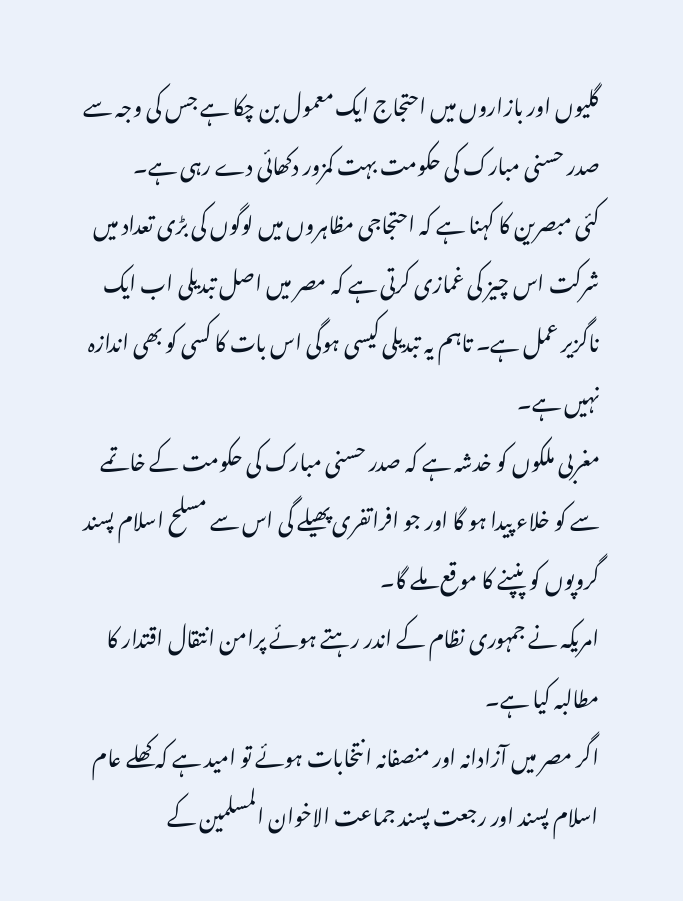گلیوں اور بازاروں میں احتجاج ایک معمول بن چکا ہے جس کی وجہ سے صدر حسنی مبارک کی حکومت بہت کمزور دکھائی دے رہی ہے۔
کئی مبصرین کا کہنا ہے کہ احتجاجی مظاہروں میں لوگوں کی بڑی تعداد میں شرکت اس چیز کی غمازی کرتی ہے کہ مصر میں اصل تبدیلی اب ایک ناگزیر عمل ہے۔ تاہم یہ تبدیلی کیسی ہوگی اس بات کا کسی کو بھی اندازہ نہیں ہے۔
مغربی ملکوں کو خدشہ ہے کہ صدر حسنی مبارک کی حکومت کے خاتمے سے کو خلاء پیدا ہو گا اور جو افراتفری پھیلے گی اس سے مسلح اسلام پسند گروپوں کو پنپنے کا موقع ملے گا۔
امریکہ نے جمہوری نظام کے اندر رہتے ہوئے پرامن انتقال اقتدار کا مطالبہ کیا ہے۔
اگر مصر میں آزادانہ اور منصفانہ انتخابات ہوئے تو امید ہے کہ کھلے عام اسلام پسند اور رجعت پسند جماعت الاخوان المسلمین کے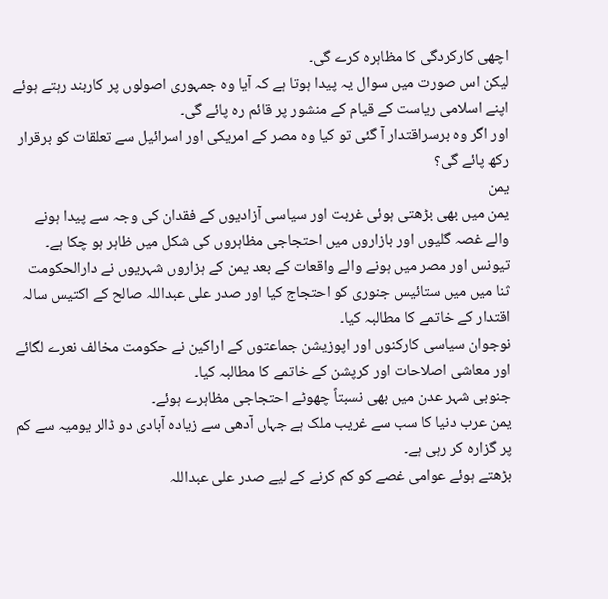اچھی کارکردگی کا مظاہرہ کرے گی۔
لیکن اس صورت میں سوال یہ پیدا ہوتا ہے کہ آیا وہ جمہوری اصولوں پر کاربند رہتے ہوئے اپنے اسلامی ریاست کے قیام کے منشور پر قائم رہ پائے گی۔
اور اگر وہ برسراقتدار آ گئی تو کیا وہ مصر کے امریکی اور اسرائیل سے تعلقات کو برقرار رکھ پائے گی؟
یمن
یمن میں بھی بڑھتی ہوئی غربت اور سیاسی آزادیوں کے فقدان کی وجہ سے پیدا ہونے والے غصہ گلیوں اور بازاروں میں احتجاجی مظاہروں کی شکل میں ظاہر ہو چکا ہے۔
تیونس اور مصر میں ہونے والے واقعات کے بعد یمن کے ہزاروں شہریوں نے دارالحکومت ثنا میں میں ستائیس جنوری کو احتجاج کیا اور صدر علی عبداللہ صالح کے اکتیس سالہ اقتدار کے خاتمے کا مطالبہ کیا۔
نوجوان سیاسی کارکنوں اور اپوزیشن جماعتوں کے اراکین نے حکومت مخالف نعرے لگائے اور معاشی اصلاحات اور کرپشن کے خاتمے کا مطالبہ کیا۔
جنوبی شہر عدن میں بھی نسبتاً چھوٹے احتجاجی مظاہرے ہوئے۔
یمن عرب دنیا کا سب سے غریب ملک ہے جہاں آدھی سے زیادہ آبادی دو ڈالر یومیہ سے کم پر گزارہ کر رہی ہے۔
بڑھتے ہوئے عوامی غصے کو کم کرنے کے لیے صدر علی عبداللہ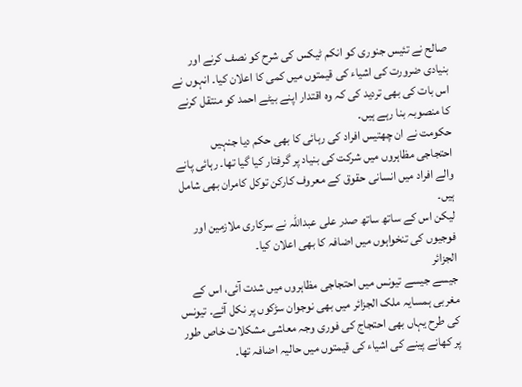صالح نے تئیس جنوری کو انکم ٹیکس کی شرح کو نصف کرنے اور بنیادی ضرورت کی اشیاء کی قیمتوں میں کمی کا اعلان کیا۔ انہوں نے اس بات کی بھی تردید کی کہ وہ اقتدار اپنے بیٹے احمد کو منتقل کرنے کا منصوبہ بنا رہے ہیں۔
حکومت نے ان چھتیس افراد کی رہائی کا بھی حکم دیا جنہیں احتجاجی مظاہروں میں شرکت کی بنیاد پر گرفتار کیا گیا تھا۔ رہائی پانے والے افراد میں انسانی حقوق کے معروف کارکن توکل کامران بھی شامل ہیں۔
لیکن اس کے ساتھ ساتھ صدر علی عبداللہ نے سرکاری ملازمین اور فوجیوں کی تنخواہوں میں اضافہ کا بھی اعلان کیا۔
الجزائر
جیسے جیسے تیونس میں احتجاجی مظاہروں میں شدت آئی، اس کے مغربی ہمسایہ ملک الجزائر میں بھی نوجوان سڑکوں پر نکل آئے۔ تیونس کی طرح یہاں بھی احتجاج کی فوری وجہ معاشی مشکلات خاص طور پر کھانے پینے کی اشیاء کی قیمتوں میں حالیہ اضافہ تھا۔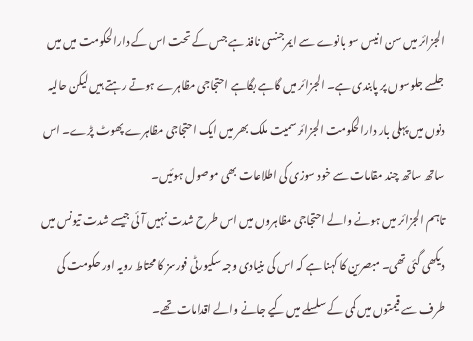الجزائر میں سن انیس سو بانوے سے ایمرجنسی نافذ ہے جس کے تحت اس کے دارالحکومت میں میں جلسے جلوسوں پر پابندی ہے۔ الجزائر میں گاہے بگاہے احتجاجی مظاہرے ہوتے رہتے ہیں لیکن حالیہ دنوں میں پہلی بار دارالحکومت الجزائر سمیت ملک بھر میں ایک احتجاجی مظاہرے پھوٹ پڑے۔ اس ساتھ ساتھ چند مقامات سے خود سوزی کی اطلاعات بھی موصول ہوئیں۔
تاہم الجزائر میں ہونے والے احتجاجی مظاہروں میں اس طرح شدت نہیں آئی جیسے شدت تیونس میں دیکھی گئی تھی۔ مبصرین کا کہنا ہے کہ اس کی بنیادی وجہ سکیورٹی فورسز کا محتاط رویہ اور حکومت کی طرف سے قیمتوں میں کمی کے سلسلے میں کیے جانے والے اقدامات تھے۔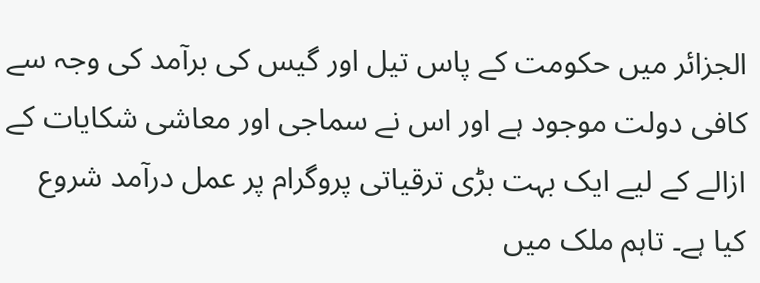الجزائر میں حکومت کے پاس تیل اور گیس کی برآمد کی وجہ سے کافی دولت موجود ہے اور اس نے سماجی اور معاشی شکایات کے ازالے کے لیے ایک بہت بڑی ترقیاتی پروگرام پر عمل درآمد شروع کیا ہے۔ تاہم ملک میں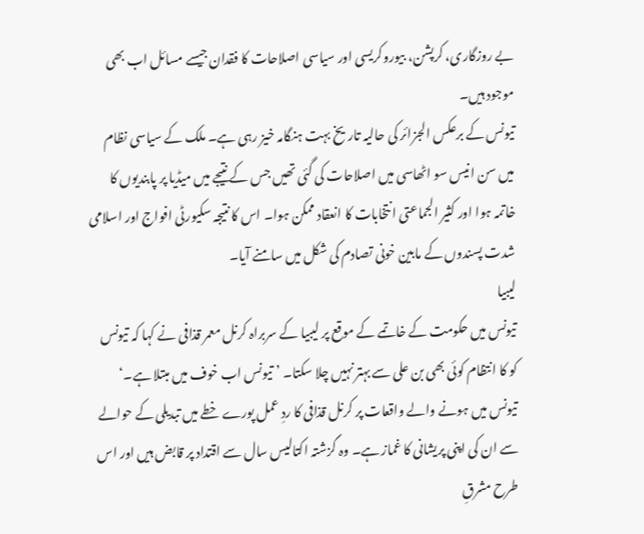بے روزگاری، کرپشن، بیوروکریسی اور سیاسی اصلاحات کا فقدان جیسے مسائل اب بھی موجود ہیں۔
تیونس کے برعکس الجزائر کی حالیہ تاریخ بہت ہنگامہ خیز رہی ہے۔ ملک کے سیاسی نظام میں سن انیس سو اٹھاسی میں اصلاحات کی گئی تھیں جس کے نتیجے میں میڈیا پر پابندیوں کا خاتمہ ہوا اور کثیر الجماعتی انتخابات کا انعقاد ممکن ہوا۔ اس کا نتیجہ سکیورٹی افواج اور اسلامی شدت پسندوں کے مابین خونی تصادم کی شکل میں سامنے آیا۔
لیبیا
تیونس میں حکومت کے خاتمے کے موقع پر لیبیا کے سربراہ کرنل معمر قذافی نے کہا کہ تیونس کو کا انتظام کوئی بھی بن علی سے بہتر نہیں چلا سکتا۔ ’تیونس اب خوف میں مبتلا ہے۔‘
تیونس میں ہونے والے واقعات پر کرنل قذافی کا ردِ عمل پورے خطے میں تبدیلی کے حوالے سے ان کی اپنی پریشانی کا غماز ہے۔ وہ گزشتہ اکتالیس سال سے اقتداد پر قابض ہیں اور اس طرح مشرقِ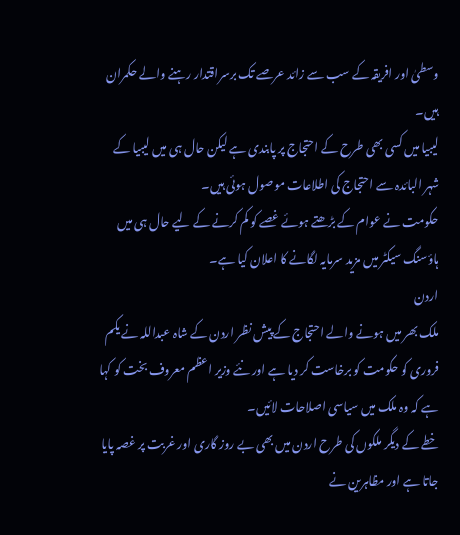وسطیٰ اور افریقہ کے سب سے زائد عرصے تک برسراقتدار رہنے والے حکمران ہیں۔
لیبیا میں کسی بھی طرح کے احتجاج پر پابندی ہے لیکن حال ہی میں لیبیا کے شہر البائدہ سے احتجاج کی اطلاعات موصول ہوئی ہیں۔
حکومت نے عوام کے بڑھتے ہوئے غصے کو کم کرنے کے لیے حال ہی میں ہاؤسنگ سیکٹر میں مزید سرمایہ لگانے کا اعلان کیا ہے۔
اردن
ملک بھر میں ہونے والے احتجاج کے پیش نظر اردن کے شاہ عبداللہ نے یکم فروری کو حکومت کو برخاست کر دیا ہے اور نئے وزیر اعظم معروف بخت کو کہا ہے کہ وہ ملک میں سیاسی اصلاحات لائیں۔
خطے کے دیگر ملکوں کی طرح اردن میں بھی بے روز گاری اور غربت پر غصہ پایا جاتا ہے اور مظاہرین نے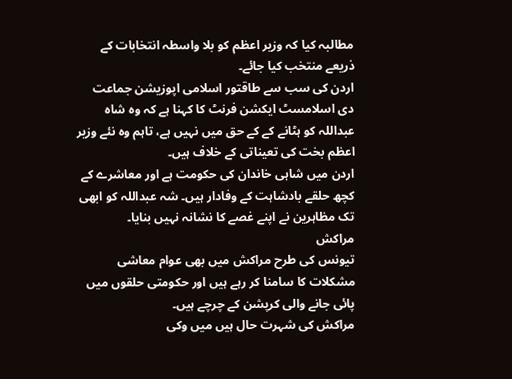مطالبہ کیا کہ وزیر اعظم کو بلا واسطہ انتخابات کے ذریعے منتخب کیا جائے۔
اردن کی سب سے طاقتور اسلامی اپوزیشن جماعت دی اسلامسٹ ایکشن فرنٹ کا کہنا ہے کہ وہ شاہ عبداللہ کو ہٹانے کے کے حق میں نہیں ہے، تاہم وہ نئے وزیر اعظم بخت کی تعیناتی کے خلاف ہیں۔
اردن میں شاہی خاندان کی حکومت ہے اور معاشرے کے کچھ حلقے بادشاہت کے وفادار ہیں۔ شہ عبداللہ کو ابھی تک مظاہرین نے اپنے غصے کا نشانہ نہیں بنایا۔
مراکش
تیونس کی طرح مراکش میں بھی عوام معاشی مشکلات کا سامنا کر رہے ہیں اور حکومتی حلقوں میں پائی جانے والی کرپشن کے چرچے ہیں۔
مراکش کی شہرت حال ہیں میں وکی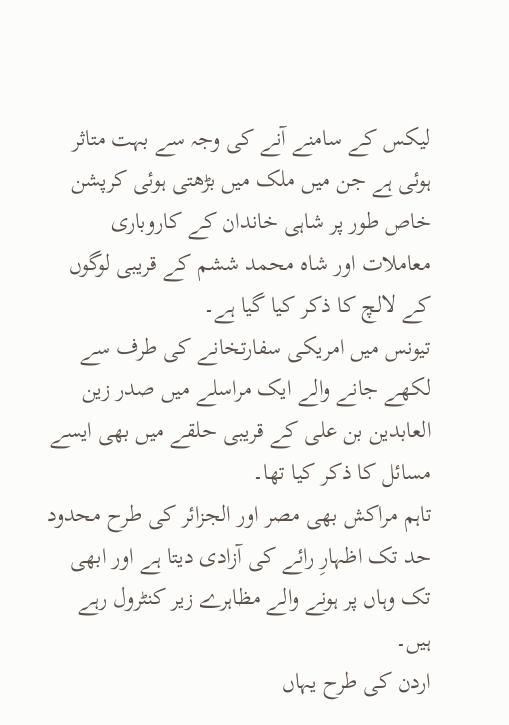لیکس کے سامنے آنے کی وجہ سے بہت متاثر ہوئی ہے جن میں ملک میں بڑھتی ہوئی کرپشن خاص طور پر شاہی خاندان کے کاروباری معاملات اور شاہ محمد ششم کے قریبی لوگوں کے لالچ کا ذکر کیا گیا ہے۔
تیونس میں امریکی سفارتخانے کی طرف سے لکھے جانے والے ایک مراسلے میں صدر زین العابدین بن علی کے قریبی حلقے میں بھی ایسے مسائل کا ذکر کیا تھا۔
تاہم مراکش بھی مصر اور الجزائر کی طرح محدود حد تک اظہارِ رائے کی آزادی دیتا ہے اور ابھی تک وہاں پر ہونے والے مظاہرے زیر کنٹرول رہے ہیں۔
اردن کی طرح یہاں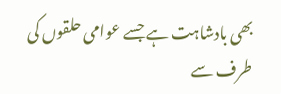بھی بادشاہت ہے جسے عوامی حلقوں کی طرف سے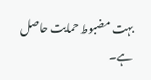بہت مضبوط حمایت حاصل ہے۔